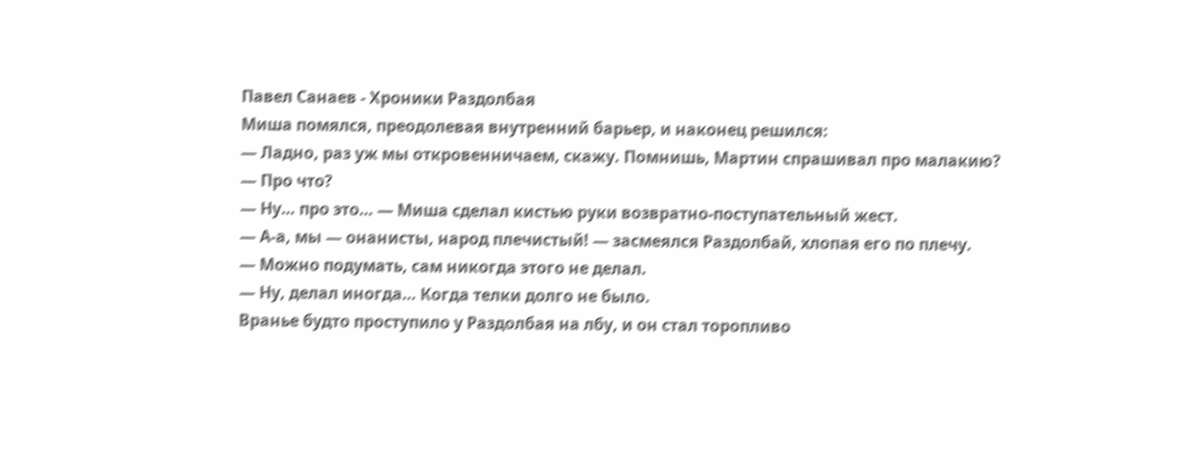Павел Санаев - Хроники Раздолбая
Миша помялся, преодолевая внутренний барьер, и наконец решился:
— Ладно, раз уж мы откровенничаем, скажу. Помнишь, Мартин спрашивал про малакию?
— Про что?
— Ну… про это… — Миша сделал кистью руки возвратно-поступательный жест.
— А-а, мы — онанисты, народ плечистый! — засмеялся Раздолбай, хлопая его по плечу.
— Можно подумать, сам никогда этого не делал.
— Ну, делал иногда… Когда телки долго не было.
Вранье будто проступило у Раздолбая на лбу, и он стал торопливо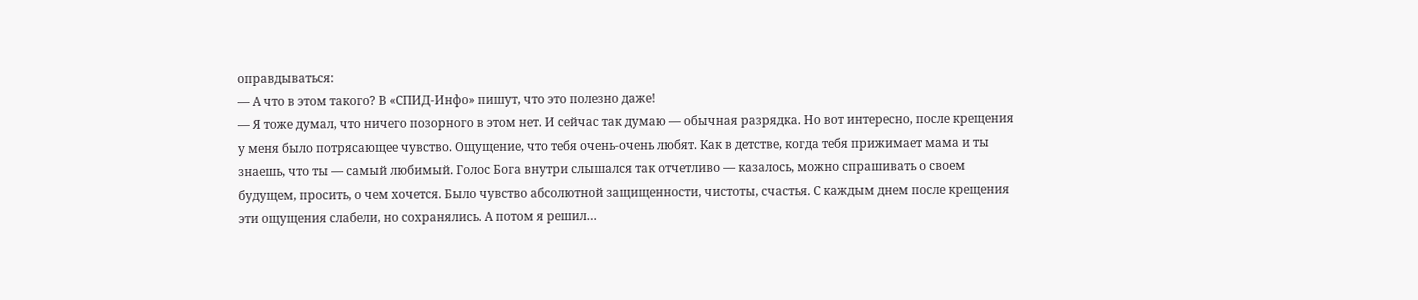оправдываться:
— А что в этом такого? В «СПИД-Инфо» пишут, что это полезно даже!
— Я тоже думал, что ничего позорного в этом нет. И сейчас так думаю — обычная разрядка. Но вот интересно, после крещения у меня было потрясающее чувство. Ощущение, что тебя очень-очень любят. Как в детстве, когда тебя прижимает мама и ты знаешь, что ты — самый любимый. Голос Бога внутри слышался так отчетливо — казалось, можно спрашивать о своем будущем, просить, о чем хочется. Было чувство абсолютной защищенности, чистоты, счастья. С каждым днем после крещения эти ощущения слабели, но сохранялись. А потом я решил…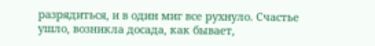разрядиться, и в один миг все рухнуло. Счастье ушло, возникла досада, как бывает,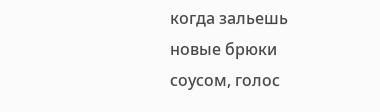когда зальешь новые брюки соусом, голос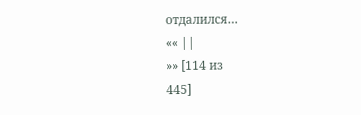отдалился…
«« ||
»» [114 из
445]